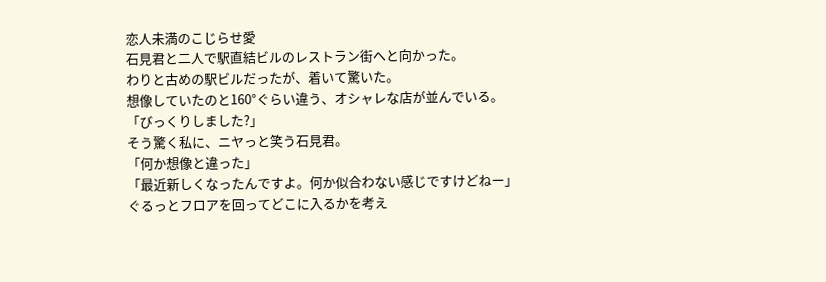恋人未満のこじらせ愛
石見君と二人で駅直結ビルのレストラン街へと向かった。
わりと古めの駅ビルだったが、着いて驚いた。
想像していたのと160°ぐらい違う、オシャレな店が並んでいる。
「びっくりしました?」
そう驚く私に、ニヤっと笑う石見君。
「何か想像と違った」
「最近新しくなったんですよ。何か似合わない感じですけどねー」
ぐるっとフロアを回ってどこに入るかを考え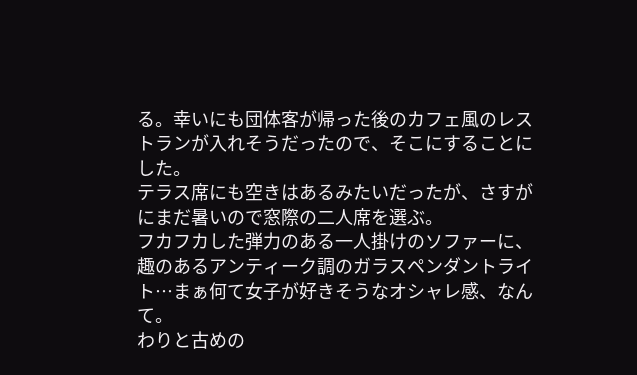る。幸いにも団体客が帰った後のカフェ風のレストランが入れそうだったので、そこにすることにした。
テラス席にも空きはあるみたいだったが、さすがにまだ暑いので窓際の二人席を選ぶ。
フカフカした弾力のある一人掛けのソファーに、趣のあるアンティーク調のガラスペンダントライト…まぁ何て女子が好きそうなオシャレ感、なんて。
わりと古めの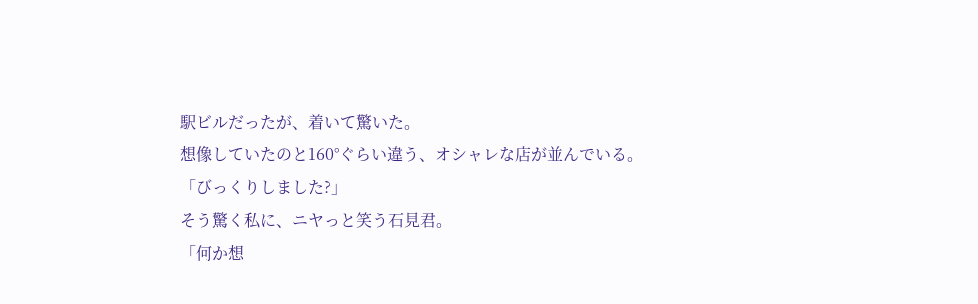駅ビルだったが、着いて驚いた。
想像していたのと160°ぐらい違う、オシャレな店が並んでいる。
「びっくりしました?」
そう驚く私に、ニヤっと笑う石見君。
「何か想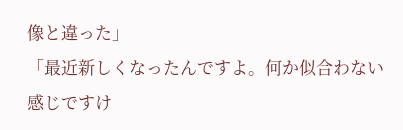像と違った」
「最近新しくなったんですよ。何か似合わない感じですけ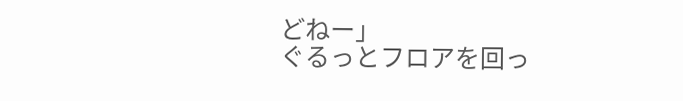どねー」
ぐるっとフロアを回っ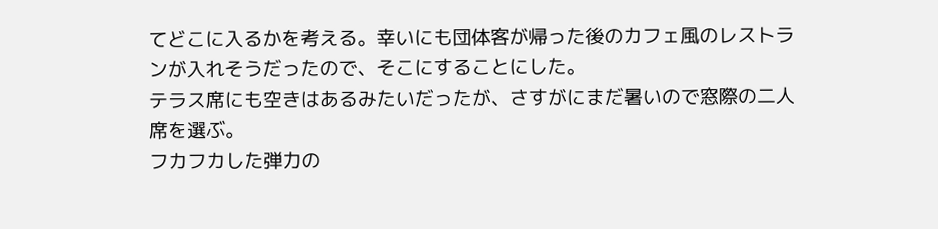てどこに入るかを考える。幸いにも団体客が帰った後のカフェ風のレストランが入れそうだったので、そこにすることにした。
テラス席にも空きはあるみたいだったが、さすがにまだ暑いので窓際の二人席を選ぶ。
フカフカした弾力の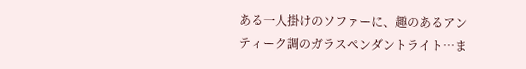ある一人掛けのソファーに、趣のあるアンティーク調のガラスペンダントライト…ま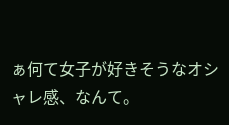ぁ何て女子が好きそうなオシャレ感、なんて。